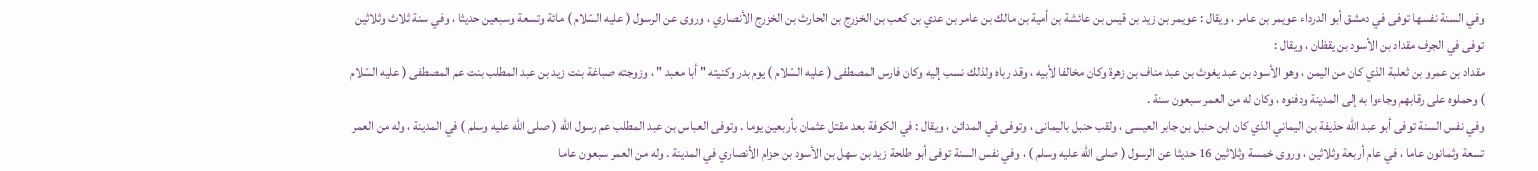وفي السنة نفسها توفى في دمشق أبو الدرداء عويمر بن عامر ، ويقال : عويمر بن زيد بن قيس بن عائشة بن أمية بن مالك بن عامر بن عدي بن كعب بن الخزرج بن الحارث بن الخزرج الأنصاري ، وروى عن الرسول ( عليه السّلام ) مائة وتسعة وسبعين حديثا ، وفي سنة ثلاث وثلاثين توفى في الجرف مقداد بن الأسود بن يقظان ، ويقال :
مقداد بن عمرو بن ثعلبة الذي كان من اليمن ، وهو الأسود بن عبد يغوث بن عبد مناف بن زهرة وكان مخالفا لأبيه ، وقد رباه ولذلك نسب إليه وكان فارس المصطفى ( عليه السّلام ) يوم بدر وكنيته " أبا معبد " ، وزوجته صباغة بنت زيد بن عبد المطلب بنت عم المصطفى ( عليه السّلام ) وحملوه على رقابهم وجاءوا به إلى المدينة ودفنوه ، وكان له من العمر سبعون سنة .
وفي نفس السنة توفى أبو عبد الله حذيفة بن اليماني الذي كان ابن حنبل بن جابر العيسى ، ولقب حنبل باليمانى ، وتوفى في المدائن ، ويقال : في الكوفة بعد مقتل عثمان بأربعين يوما . وتوفى العباس بن عبد المطلب عم رسول الله ( صلى الله عليه وسلم ) في المدينة ، وله من العمر تسعة وثمانون عاما ، في عام أربعة وثلاثين ، وروى خمسة وثلاثين 16 حديثا عن الرسول ( صلى الله عليه وسلم ) ، وفي نفس السنة توفى أبو طلحة زيد بن سهل بن الأسود بن حزام الأنصاري في المدينة . وله من العمر سبعون عاما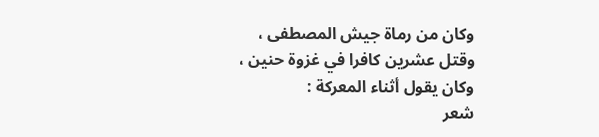وكان من رماة جيش المصطفى ، وقتل عشرين كافرا في غزوة حنين ، وكان يقول أثناء المعركة :
شعر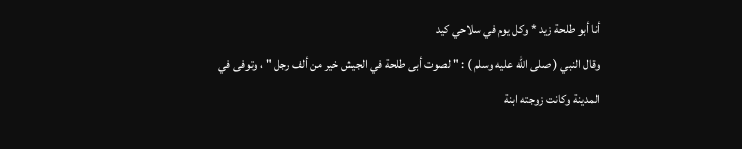أنا أبو طلحة زيد * وكل يوم في سلاحي كيد
وقال النبي ( صلى الله عليه وسلم ) : " لصوت أبى طلحة في الجيش خير من ألف رجل " ، وتوفى في المدينة وكانت زوجته ابنة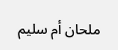ملحان أم سليم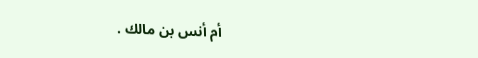أم أنس بن مالك .